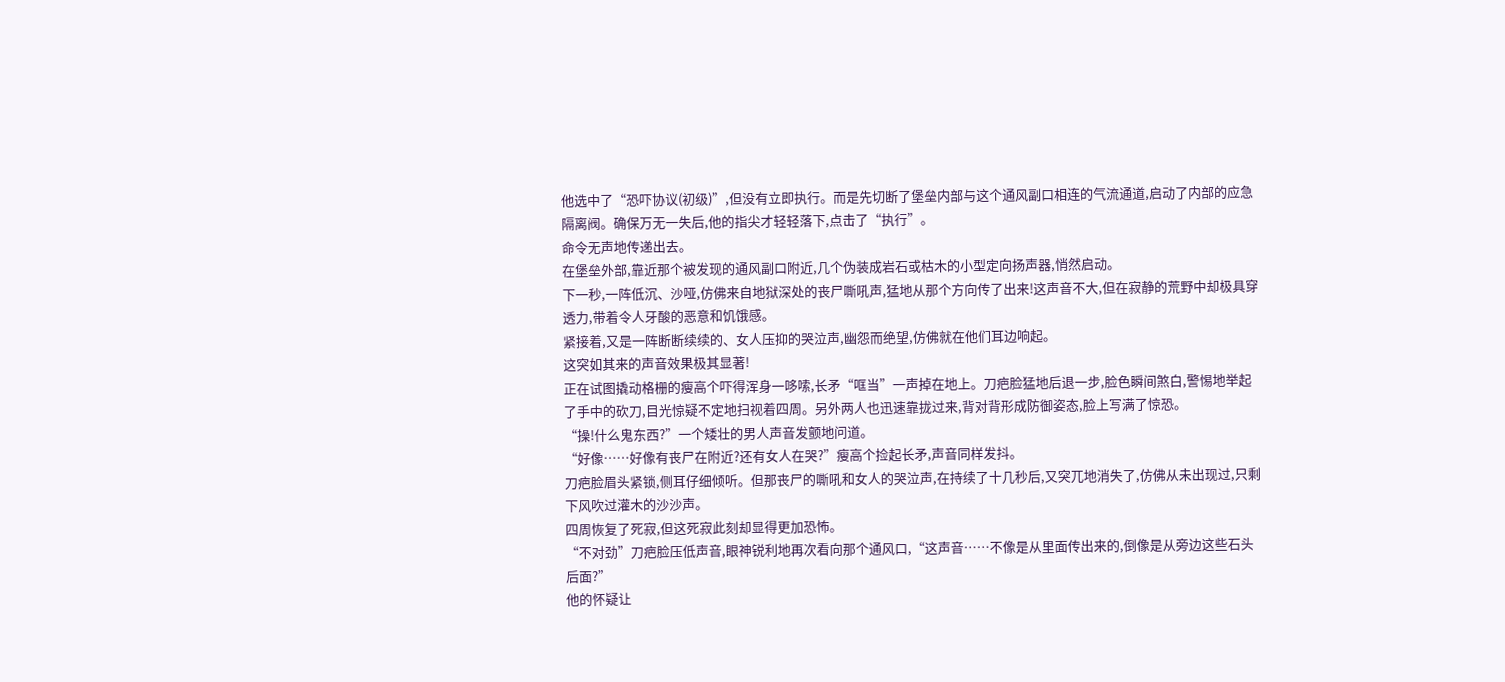他选中了“恐吓协议(初级)”,但没有立即执行。而是先切断了堡垒内部与这个通风副口相连的气流通道,启动了内部的应急隔离阀。确保万无一失后,他的指尖才轻轻落下,点击了“执行”。
命令无声地传递出去。
在堡垒外部,靠近那个被发现的通风副口附近,几个伪装成岩石或枯木的小型定向扬声器,悄然启动。
下一秒,一阵低沉、沙哑,仿佛来自地狱深处的丧尸嘶吼声,猛地从那个方向传了出来!这声音不大,但在寂静的荒野中却极具穿透力,带着令人牙酸的恶意和饥饿感。
紧接着,又是一阵断断续续的、女人压抑的哭泣声,幽怨而绝望,仿佛就在他们耳边响起。
这突如其来的声音效果极其显著!
正在试图撬动格栅的瘦高个吓得浑身一哆嗦,长矛“哐当”一声掉在地上。刀疤脸猛地后退一步,脸色瞬间煞白,警惕地举起了手中的砍刀,目光惊疑不定地扫视着四周。另外两人也迅速靠拢过来,背对背形成防御姿态,脸上写满了惊恐。
“操!什么鬼东西?”一个矮壮的男人声音发颤地问道。
“好像……好像有丧尸在附近?还有女人在哭?”瘦高个捡起长矛,声音同样发抖。
刀疤脸眉头紧锁,侧耳仔细倾听。但那丧尸的嘶吼和女人的哭泣声,在持续了十几秒后,又突兀地消失了,仿佛从未出现过,只剩下风吹过灌木的沙沙声。
四周恢复了死寂,但这死寂此刻却显得更加恐怖。
“不对劲”刀疤脸压低声音,眼神锐利地再次看向那个通风口,“这声音……不像是从里面传出来的,倒像是从旁边这些石头后面?”
他的怀疑让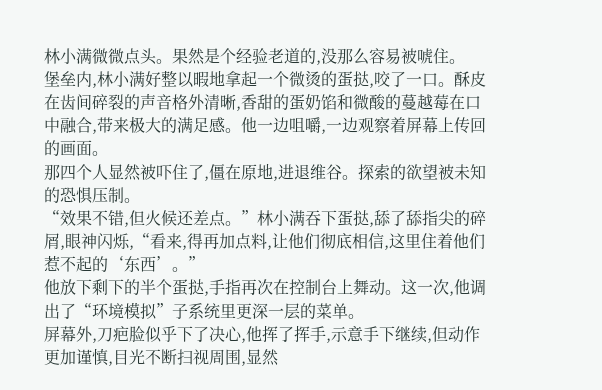林小满微微点头。果然是个经验老道的,没那么容易被唬住。
堡垒内,林小满好整以暇地拿起一个微烫的蛋挞,咬了一口。酥皮在齿间碎裂的声音格外清晰,香甜的蛋奶馅和微酸的蔓越莓在口中融合,带来极大的满足感。他一边咀嚼,一边观察着屏幕上传回的画面。
那四个人显然被吓住了,僵在原地,进退维谷。探索的欲望被未知的恐惧压制。
“效果不错,但火候还差点。”林小满吞下蛋挞,舔了舔指尖的碎屑,眼神闪烁,“看来,得再加点料,让他们彻底相信,这里住着他们惹不起的‘东西’。”
他放下剩下的半个蛋挞,手指再次在控制台上舞动。这一次,他调出了“环境模拟”子系统里更深一层的菜单。
屏幕外,刀疤脸似乎下了决心,他挥了挥手,示意手下继续,但动作更加谨慎,目光不断扫视周围,显然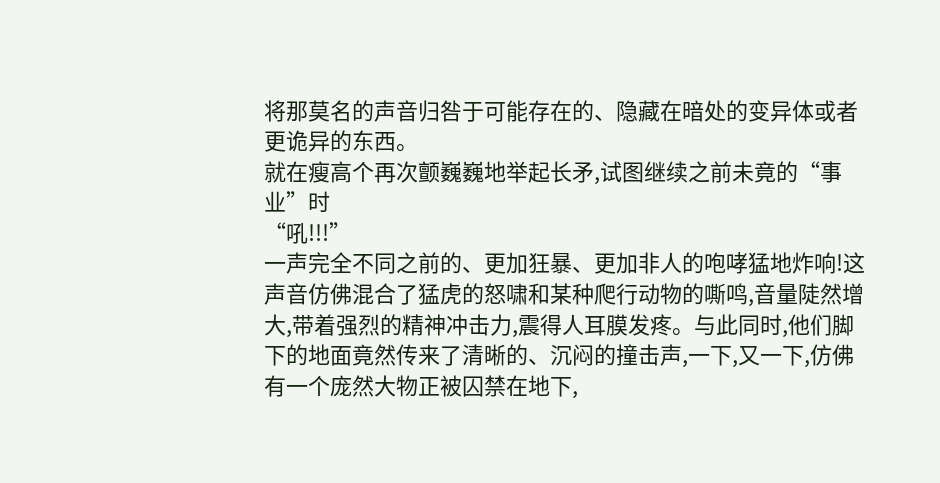将那莫名的声音归咎于可能存在的、隐藏在暗处的变异体或者更诡异的东西。
就在瘦高个再次颤巍巍地举起长矛,试图继续之前未竟的“事业”时
“吼!!!”
一声完全不同之前的、更加狂暴、更加非人的咆哮猛地炸响!这声音仿佛混合了猛虎的怒啸和某种爬行动物的嘶鸣,音量陡然增大,带着强烈的精神冲击力,震得人耳膜发疼。与此同时,他们脚下的地面竟然传来了清晰的、沉闷的撞击声,一下,又一下,仿佛有一个庞然大物正被囚禁在地下,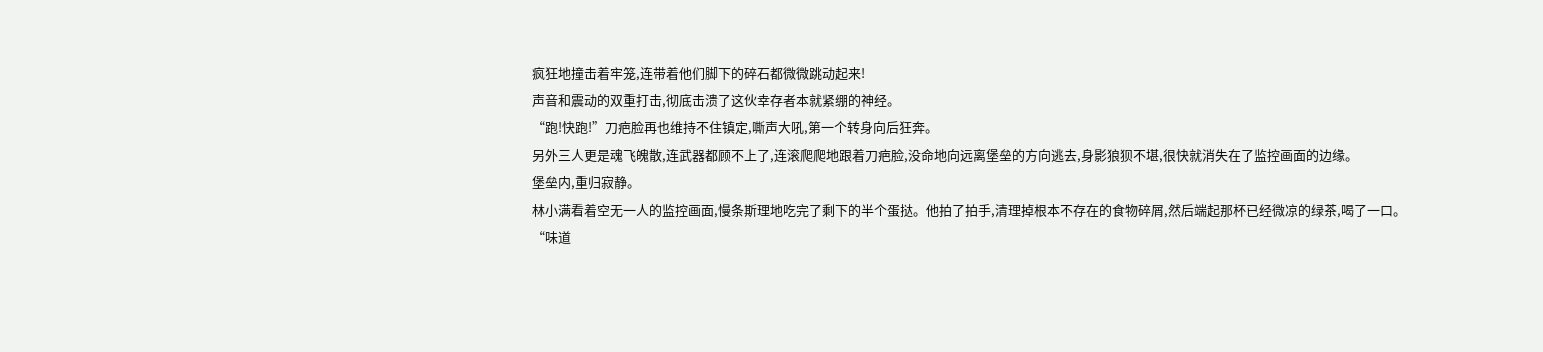疯狂地撞击着牢笼,连带着他们脚下的碎石都微微跳动起来!
声音和震动的双重打击,彻底击溃了这伙幸存者本就紧绷的神经。
“跑!快跑!”刀疤脸再也维持不住镇定,嘶声大吼,第一个转身向后狂奔。
另外三人更是魂飞魄散,连武器都顾不上了,连滚爬爬地跟着刀疤脸,没命地向远离堡垒的方向逃去,身影狼狈不堪,很快就消失在了监控画面的边缘。
堡垒内,重归寂静。
林小满看着空无一人的监控画面,慢条斯理地吃完了剩下的半个蛋挞。他拍了拍手,清理掉根本不存在的食物碎屑,然后端起那杯已经微凉的绿茶,喝了一口。
“味道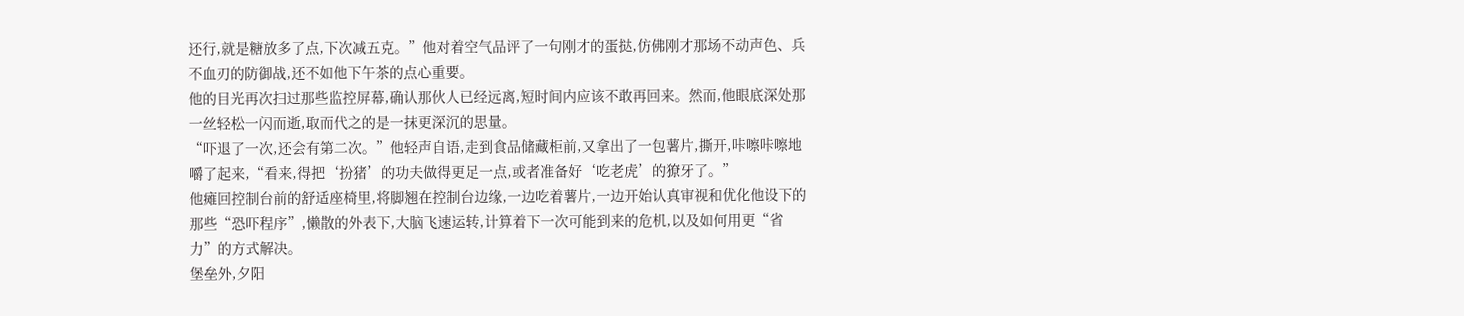还行,就是糖放多了点,下次减五克。”他对着空气品评了一句刚才的蛋挞,仿佛刚才那场不动声色、兵不血刃的防御战,还不如他下午茶的点心重要。
他的目光再次扫过那些监控屏幕,确认那伙人已经远离,短时间内应该不敢再回来。然而,他眼底深处那一丝轻松一闪而逝,取而代之的是一抹更深沉的思量。
“吓退了一次,还会有第二次。”他轻声自语,走到食品储藏柜前,又拿出了一包薯片,撕开,咔嚓咔嚓地嚼了起来,“看来,得把‘扮猪’的功夫做得更足一点,或者准备好‘吃老虎’的獠牙了。”
他瘫回控制台前的舒适座椅里,将脚翘在控制台边缘,一边吃着薯片,一边开始认真审视和优化他设下的那些“恐吓程序”,懒散的外表下,大脑飞速运转,计算着下一次可能到来的危机,以及如何用更“省力”的方式解决。
堡垒外,夕阳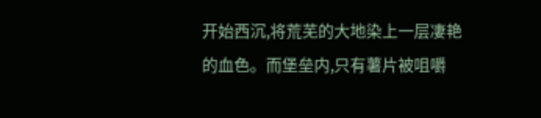开始西沉,将荒芜的大地染上一层凄艳的血色。而堡垒内,只有薯片被咀嚼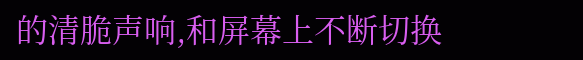的清脆声响,和屏幕上不断切换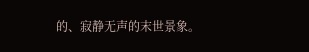的、寂静无声的末世景象。